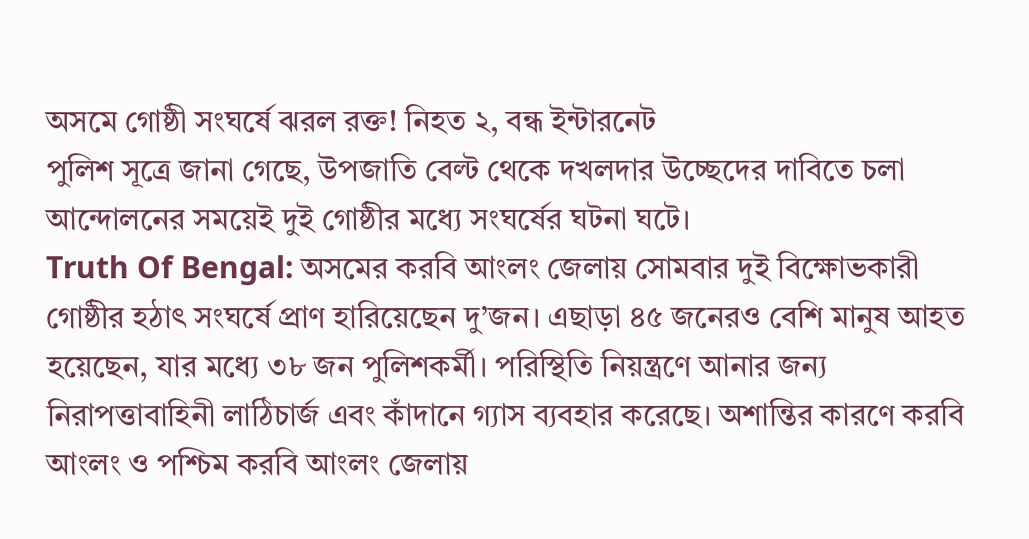অসমে গোষ্ঠী সংঘর্ষে ঝরল রক্ত! নিহত ২, বন্ধ ইন্টারনেট
পুলিশ সূত্রে জানা গেছে, উপজাতি বেল্ট থেকে দখলদার উচ্ছেদের দাবিতে চলা আন্দোলনের সময়েই দুই গোষ্ঠীর মধ্যে সংঘর্ষের ঘটনা ঘটে।
Truth Of Bengal: অসমের করবি আংলং জেলায় সোমবার দুই বিক্ষোভকারী গোষ্ঠীর হঠাৎ সংঘর্ষে প্রাণ হারিয়েছেন দু’জন। এছাড়া ৪৫ জনেরও বেশি মানুষ আহত হয়েছেন, যার মধ্যে ৩৮ জন পুলিশকর্মী। পরিস্থিতি নিয়ন্ত্রণে আনার জন্য নিরাপত্তাবাহিনী লাঠিচার্জ এবং কাঁদানে গ্যাস ব্যবহার করেছে। অশান্তির কারণে করবি আংলং ও পশ্চিম করবি আংলং জেলায়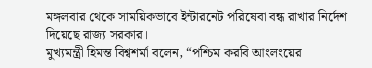মঙ্গলবার থেকে সাময়িকভাবে ইন্টারনেট পরিষেবা বন্ধ রাখার নির্দেশ দিয়েছে রাজ্য সরকার।
মুখ্যমন্ত্রী হিমন্ত বিশ্বশর্মা বলেন, “পশ্চিম করবি আংলংয়ের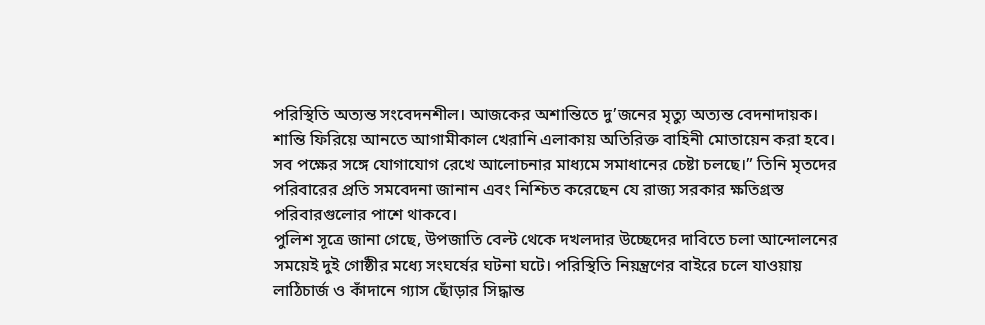পরিস্থিতি অত্যন্ত সংবেদনশীল। আজকের অশান্তিতে দু’জনের মৃত্যু অত্যন্ত বেদনাদায়ক। শান্তি ফিরিয়ে আনতে আগামীকাল খেরানি এলাকায় অতিরিক্ত বাহিনী মোতায়েন করা হবে। সব পক্ষের সঙ্গে যোগাযোগ রেখে আলোচনার মাধ্যমে সমাধানের চেষ্টা চলছে।” তিনি মৃতদের পরিবারের প্রতি সমবেদনা জানান এবং নিশ্চিত করেছেন যে রাজ্য সরকার ক্ষতিগ্রস্ত পরিবারগুলোর পাশে থাকবে।
পুলিশ সূত্রে জানা গেছে, উপজাতি বেল্ট থেকে দখলদার উচ্ছেদের দাবিতে চলা আন্দোলনের সময়েই দুই গোষ্ঠীর মধ্যে সংঘর্ষের ঘটনা ঘটে। পরিস্থিতি নিয়ন্ত্রণের বাইরে চলে যাওয়ায় লাঠিচার্জ ও কাঁদানে গ্যাস ছোঁড়ার সিদ্ধান্ত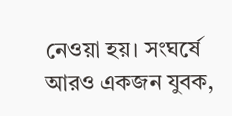নেওয়া হয়। সংঘর্ষে আরও একজন যুবক,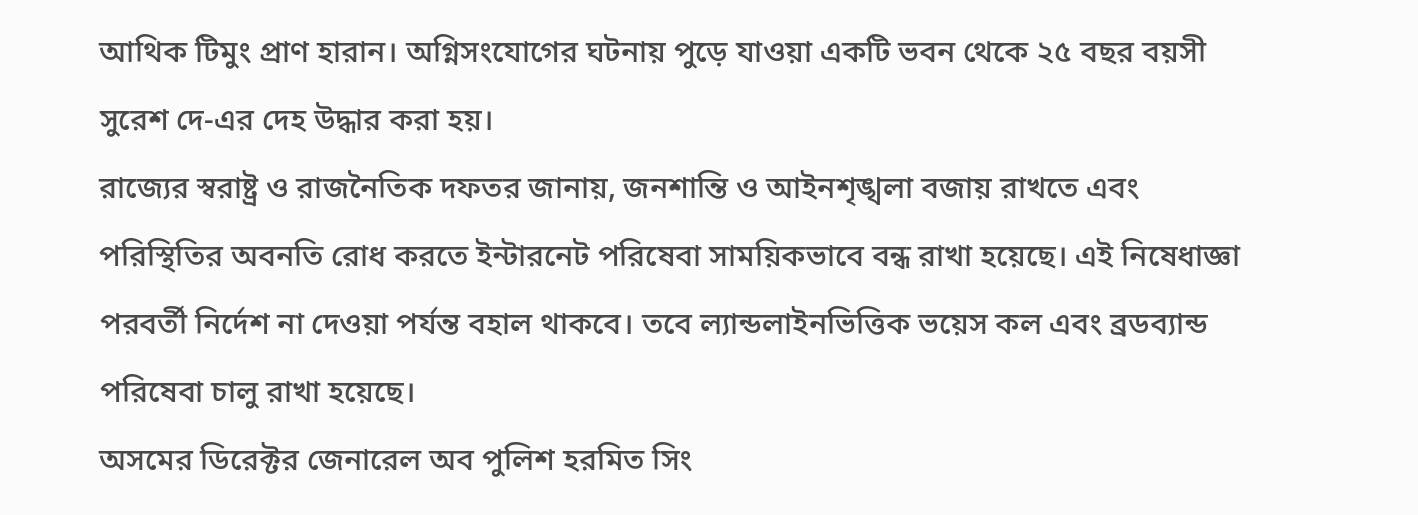আথিক টিমুং প্রাণ হারান। অগ্নিসংযোগের ঘটনায় পুড়ে যাওয়া একটি ভবন থেকে ২৫ বছর বয়সী সুরেশ দে-এর দেহ উদ্ধার করা হয়।
রাজ্যের স্বরাষ্ট্র ও রাজনৈতিক দফতর জানায়, জনশান্তি ও আইনশৃঙ্খলা বজায় রাখতে এবং পরিস্থিতির অবনতি রোধ করতে ইন্টারনেট পরিষেবা সাময়িকভাবে বন্ধ রাখা হয়েছে। এই নিষেধাজ্ঞা পরবর্তী নির্দেশ না দেওয়া পর্যন্ত বহাল থাকবে। তবে ল্যান্ডলাইনভিত্তিক ভয়েস কল এবং ব্রডব্যান্ড পরিষেবা চালু রাখা হয়েছে।
অসমের ডিরেক্টর জেনারেল অব পুলিশ হরমিত সিং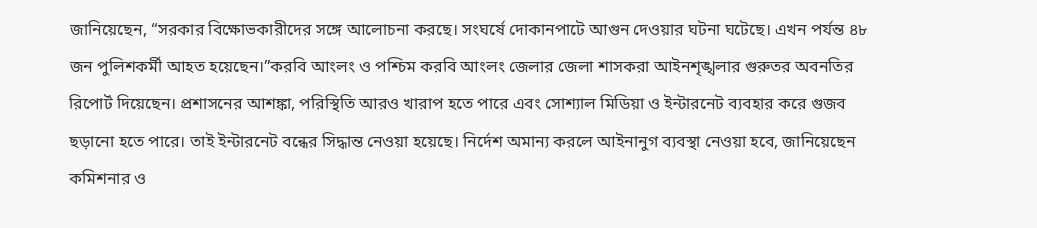জানিয়েছেন, “সরকার বিক্ষোভকারীদের সঙ্গে আলোচনা করছে। সংঘর্ষে দোকানপাটে আগুন দেওয়ার ঘটনা ঘটেছে। এখন পর্যন্ত ৪৮ জন পুলিশকর্মী আহত হয়েছেন।”করবি আংলং ও পশ্চিম করবি আংলং জেলার জেলা শাসকরা আইনশৃঙ্খলার গুরুতর অবনতির রিপোর্ট দিয়েছেন। প্রশাসনের আশঙ্কা, পরিস্থিতি আরও খারাপ হতে পারে এবং সোশ্যাল মিডিয়া ও ইন্টারনেট ব্যবহার করে গুজব ছড়ানো হতে পারে। তাই ইন্টারনেট বন্ধের সিদ্ধান্ত নেওয়া হয়েছে। নির্দেশ অমান্য করলে আইনানুগ ব্যবস্থা নেওয়া হবে, জানিয়েছেন কমিশনার ও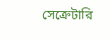সেক্রেটারি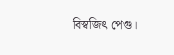বিস্বজিৎ পেগু।